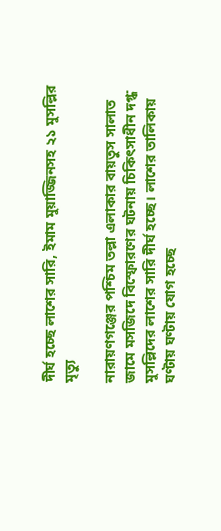দীর্ঘ হচ্ছে লাশের সারি, ইমাম মুয়াজ্জিনসহ ২১ মুসল্লির মৃত্যু

নারায়ণগঞ্জের পশ্চিম তল্লা এলাকার বায়তুস সালাত জামে মসজিদে বিস্ফোরণের ঘটনায় চিকিৎসাধীন দগ্ধ মুসল্লিদের লাশের সারি দীর্ঘ হচ্ছে। লাশের তালিকায় ঘণ্টায় ঘণ্টায় যোগ হচ্ছে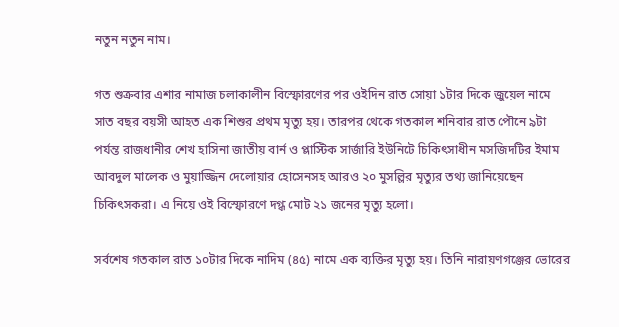নতুন নতুন নাম।

গত শুক্রবার এশার নামাজ চলাকালীন বিস্ফোরণের পর ওইদিন রাত সোয়া ১টার দিকে জুয়েল নামে সাত বছর বয়সী আহত এক শিশুর প্রথম মৃত্যু হয়। তারপর থেকে গতকাল শনিবার রাত পৌনে ৯টা পর্যন্ত রাজধানীর শেখ হাসিনা জাতীয় বার্ন ও প্লাস্টিক সার্জারি ইউনিটে চিকিৎসাধীন মসজিদটির ইমাম আবদুল মালেক ও মুয়াজ্জিন দেলোয়ার হোসেনসহ আরও ২০ মুসল্লির মৃত্যুর তথ্য জানিয়েছেন চিকিৎসকরা। এ নিয়ে ওই বিস্ফোরণে দগ্ধ মোট ২১ জনের মৃত্যু হলো।

সর্বশেষ গতকাল রাত ১০টার দিকে নাদিম (৪৫) নামে এক ব্যক্তির মৃত্যু হয়। তিনি নারায়ণগঞ্জের ভোরের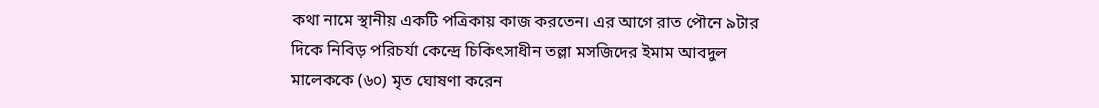কথা নামে স্থানীয় একটি পত্রিকায় কাজ করতেন। এর আগে রাত পৌনে ৯টার দিকে নিবিড় পরিচর্যা কেন্দ্রে চিকিৎসাধীন তল্লা মসজিদের ইমাম আবদুল মালেককে (৬০) মৃত ঘোষণা করেন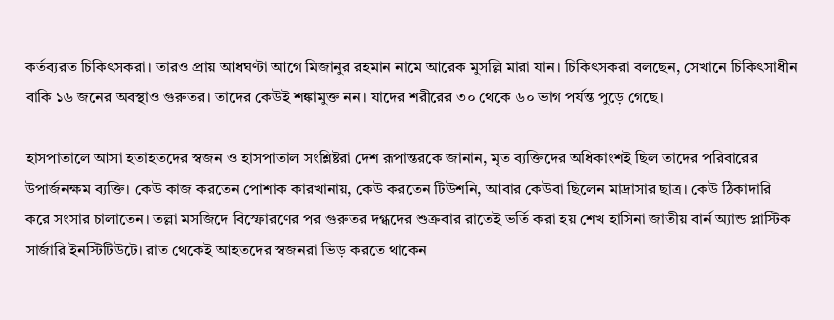কর্তব্যরত চিকিৎসকরা। তারও প্রায় আধঘণ্টা আগে মিজানুর রহমান নামে আরেক মুসল্লি মারা যান। চিকিৎসকরা বলছেন, সেখানে চিকিৎসাধীন বাকি ১৬ জনের অবস্থাও গুরুতর। তাদের কেউই শঙ্কামুক্ত নন। যাদের শরীরের ৩০ থেকে ৬০ ভাগ পর্যন্ত পুড়ে গেছে।

হাসপাতালে আসা হতাহতদের স্বজন ও হাসপাতাল সংশ্লিষ্টরা দেশ রূপান্তরকে জানান, মৃত ব্যক্তিদের অধিকাংশই ছিল তাদের পরিবারের উপার্জনক্ষম ব্যক্তি। কেউ কাজ করতেন পোশাক কারখানায়, কেউ করতেন টিউশনি, আবার কেউবা ছিলেন মাদ্রাসার ছাত্র। কেউ ঠিকাদারি করে সংসার চালাতেন। তল্লা মসজিদে বিস্ফোরণের পর গুরুতর দগ্ধদের শুক্রবার রাতেই ভর্তি করা হয় শেখ হাসিনা জাতীয় বার্ন অ্যান্ড প্লাস্টিক সার্জারি ইনস্টিটিউটে। রাত থেকেই আহতদের স্বজনরা ভিড় করতে থাকেন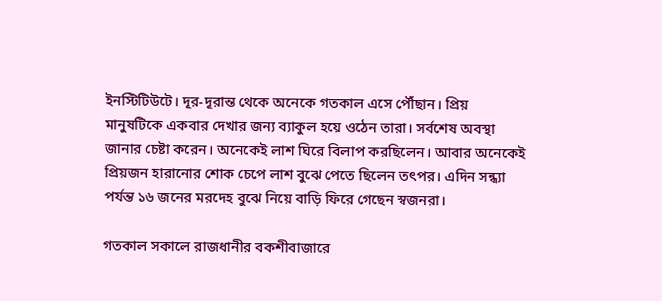ইনস্টিটিউটে। দূর-দূরান্ত থেকে অনেকে গতকাল এসে পৌঁছান। প্রিয় মানুষটিকে একবার দেখার জন্য ব্যাকুল হয়ে ওঠেন তারা। সর্বশেষ অবস্থা জানার চেষ্টা করেন। অনেকেই লাশ ঘিরে বিলাপ করছিলেন। আবার অনেকেই প্রিয়জন হারানোর শোক চেপে লাশ বুঝে পেতে ছিলেন তৎপর। এদিন সন্ধ্যা পর্যন্ত ১৬ জনের মরদেহ বুঝে নিয়ে বাড়ি ফিরে গেছেন স্বজনরা।

গতকাল সকালে রাজধানীর বকশীবাজারে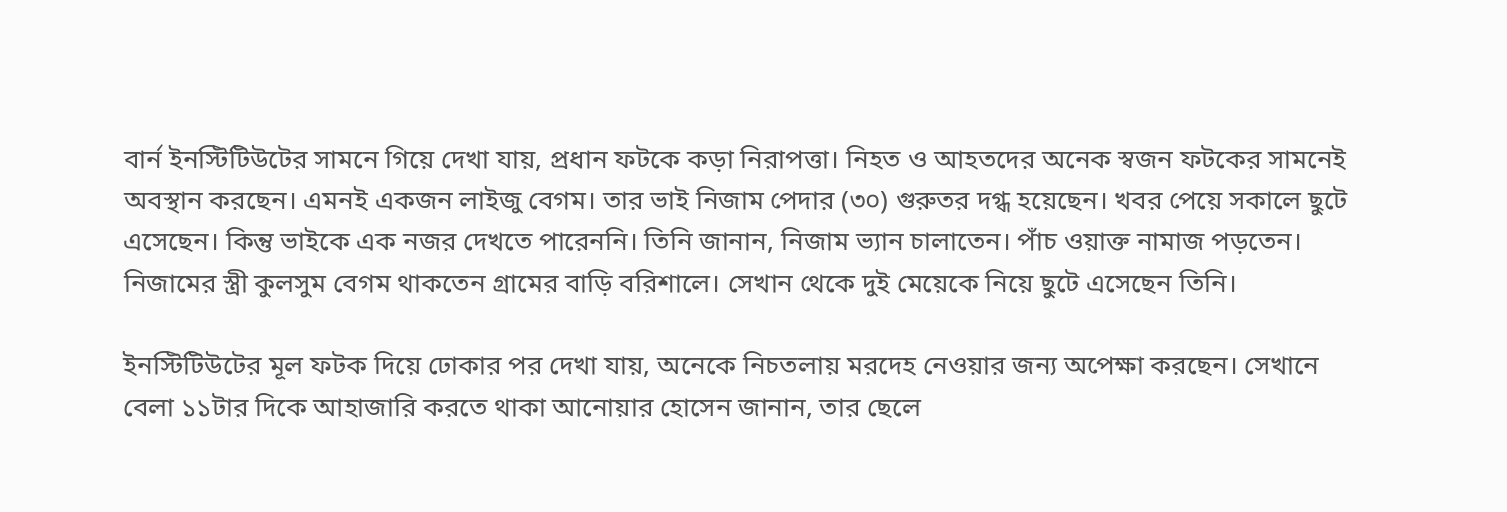বার্ন ইনস্টিটিউটের সামনে গিয়ে দেখা যায়, প্রধান ফটকে কড়া নিরাপত্তা। নিহত ও আহতদের অনেক স্বজন ফটকের সামনেই অবস্থান করছেন। এমনই একজন লাইজু বেগম। তার ভাই নিজাম পেদার (৩০) গুরুতর দগ্ধ হয়েছেন। খবর পেয়ে সকালে ছুটে এসেছেন। কিন্তু ভাইকে এক নজর দেখতে পারেননি। তিনি জানান, নিজাম ভ্যান চালাতেন। পাঁচ ওয়াক্ত নামাজ পড়তেন। নিজামের স্ত্রী কুলসুম বেগম থাকতেন গ্রামের বাড়ি বরিশালে। সেখান থেকে দুই মেয়েকে নিয়ে ছুটে এসেছেন তিনি।

ইনস্টিটিউটের মূল ফটক দিয়ে ঢোকার পর দেখা যায়, অনেকে নিচতলায় মরদেহ নেওয়ার জন্য অপেক্ষা করছেন। সেখানে বেলা ১১টার দিকে আহাজারি করতে থাকা আনোয়ার হোসেন জানান, তার ছেলে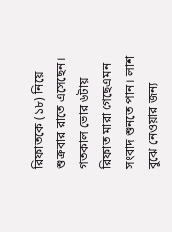রিফাতকে (১৮) নিয়ে শুক্রবার রাতে এসেছেন। গতকাল ভোর ৬টায় রিফাত মারা গেছেএমন সংবাদ শুনতে পান। লাশ বুঝে নেওয়ার জন্য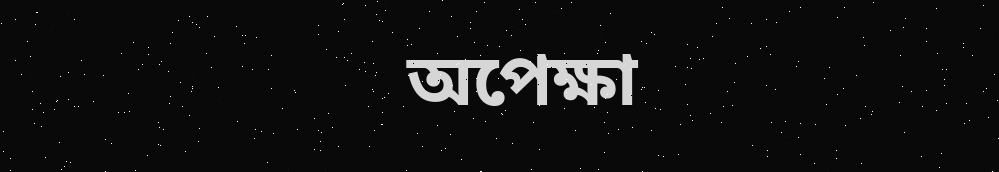অপেক্ষা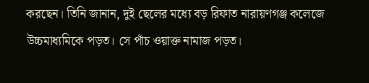করছেন। তিনি জানান, দুই ছেলের মধ্যে বড় রিফাত নারায়ণগঞ্জ কলেজে উচ্চমাধ্যমিকে পড়ত। সে পাঁচ ওয়াক্ত নামাজ পড়ত।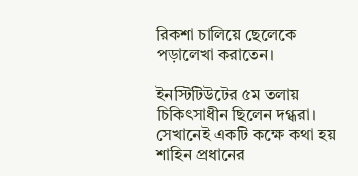রিকশা চালিয়ে ছেলেকে পড়ালেখা করাতেন।

ইনস্টিটিউটের ৫ম তলায় চিকিৎসাধীন ছিলেন দগ্ধরা। সেখানেই একটি কক্ষে কথা হয় শাহিন প্রধানের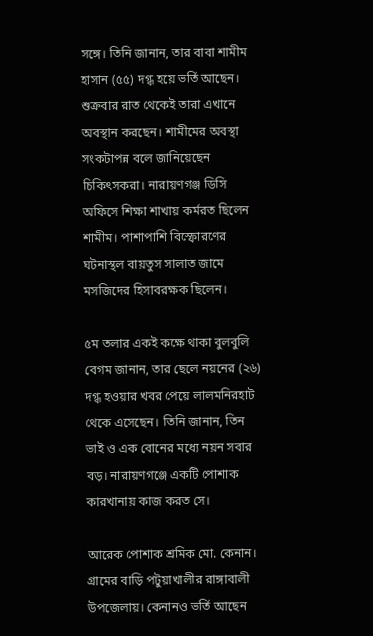সঙ্গে। তিনি জানান, তার বাবা শামীম হাসান (৫৫) দগ্ধ হয়ে ভর্তি আছেন। শুক্রবার রাত থেকেই তারা এখানে অবস্থান করছেন। শামীমের অবস্থা সংকটাপন্ন বলে জানিয়েছেন চিকিৎসকরা। নারায়ণগঞ্জ ডিসি অফিসে শিক্ষা শাখায় কর্মরত ছিলেন শামীম। পাশাপাশি বিস্ফোরণের ঘটনাস্থল বায়তুস সালাত জামে মসজিদের হিসাবরক্ষক ছিলেন।

৫ম তলার একই কক্ষে থাকা বুলবুলি বেগম জানান, তার ছেলে নয়নের (২৬) দগ্ধ হওয়ার খবর পেয়ে লালমনিরহাট থেকে এসেছেন। তিনি জানান, তিন ভাই ও এক বোনের মধ্যে নয়ন সবার বড়। নারায়ণগঞ্জে একটি পোশাক কারখানায় কাজ করত সে।

আরেক পোশাক শ্রমিক মো. কেনান। গ্রামের বাড়ি পটুয়াখালীর রাঙ্গাবালী উপজেলায়। কেনানও ভর্তি আছেন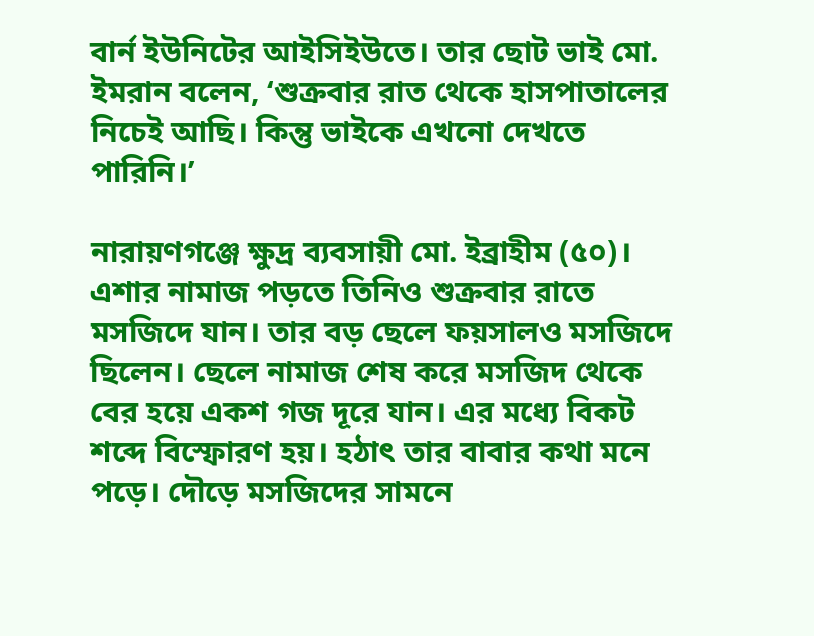বার্ন ইউনিটের আইসিইউতে। তার ছোট ভাই মো. ইমরান বলেন, ‘শুক্রবার রাত থেকে হাসপাতালের নিচেই আছি। কিন্তু ভাইকে এখনো দেখতে পারিনি।’

নারায়ণগঞ্জে ক্ষুদ্র ব্যবসায়ী মো. ইব্রাহীম (৫০)। এশার নামাজ পড়তে তিনিও শুক্রবার রাতে মসজিদে যান। তার বড় ছেলে ফয়সালও মসজিদে ছিলেন। ছেলে নামাজ শেষ করে মসজিদ থেকে বের হয়ে একশ গজ দূরে যান। এর মধ্যে বিকট শব্দে বিস্ফোরণ হয়। হঠাৎ তার বাবার কথা মনে পড়ে। দৌড়ে মসজিদের সামনে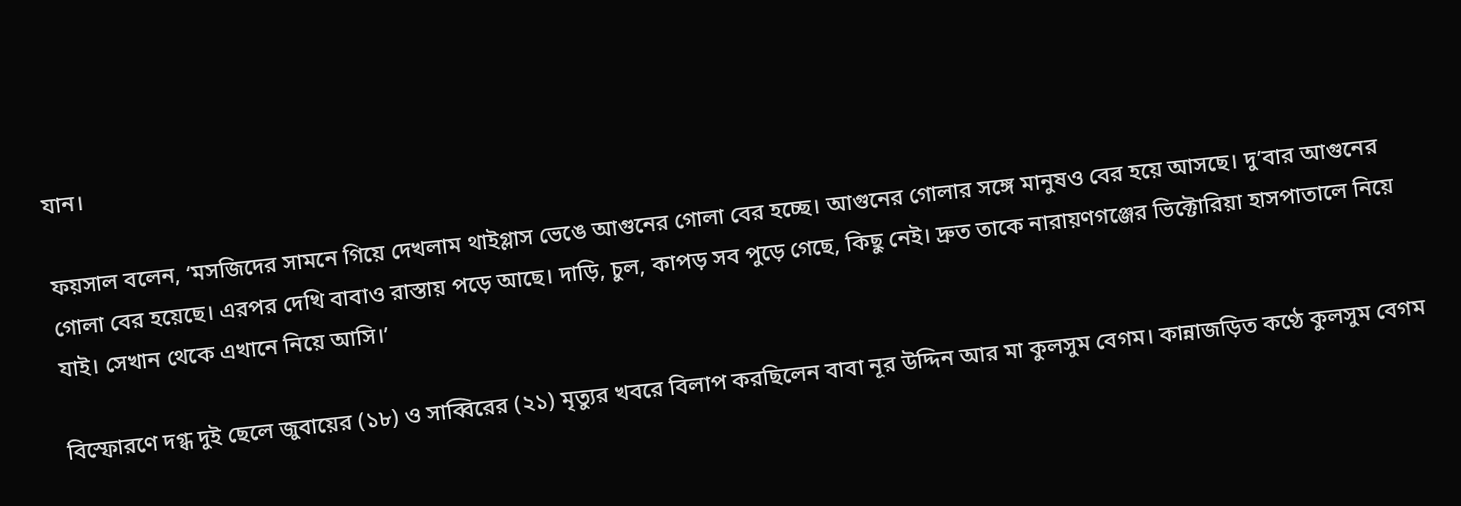যান।

ফয়সাল বলেন, ‘মসজিদের সামনে গিয়ে দেখলাম থাইগ্লাস ভেঙে আগুনের গোলা বের হচ্ছে। আগুনের গোলার সঙ্গে মানুষও বের হয়ে আসছে। দু’বার আগুনের গোলা বের হয়েছে। এরপর দেখি বাবাও রাস্তায় পড়ে আছে। দাড়ি, চুল, কাপড় সব পুড়ে গেছে, কিছু নেই। দ্রুত তাকে নারায়ণগঞ্জের ভিক্টোরিয়া হাসপাতালে নিয়ে যাই। সেখান থেকে এখানে নিয়ে আসি।’

বিস্ফোরণে দগ্ধ দুই ছেলে জুবায়ের (১৮) ও সাব্বিরের (২১) মৃত্যুর খবরে বিলাপ করছিলেন বাবা নূর উদ্দিন আর মা কুলসুম বেগম। কান্নাজড়িত কণ্ঠে কুলসুম বেগম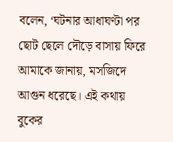বলেন, ‘ঘটনার আধাঘণ্টা পর ছোট ছেলে দৌড়ে বাসায় ফিরে আমাকে জানায়, মসজিদে আগুন ধরেছে। এই কথায় বুকের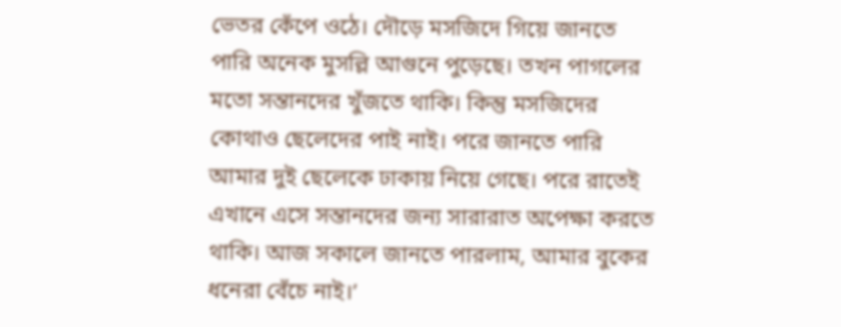ভেতর কেঁপে ওঠে। দৌড়ে মসজিদে গিয়ে জানতে পারি অনেক মুসল্লি আগুনে পুড়েছে। তখন পাগলের মতো সন্তানদের খুঁজতে থাকি। কিন্তু মসজিদের কোথাও ছেলেদের পাই নাই। পরে জানতে পারি আমার দুই ছেলেকে ঢাকায় নিয়ে গেছে। পরে রাতেই এখানে এসে সন্তানদের জন্য সারারাত অপেক্ষা করতে থাকি। আজ সকালে জানতে পারলাম, আমার বুকের ধনেরা বেঁচে নাই।’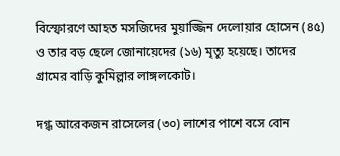বিস্ফোরণে আহত মসজিদের মুয়াজ্জিন দেলোয়ার হোসেন (৪৫) ও তার বড় ছেলে জোনায়েদের (১৬) মৃত্যু হয়েছে। তাদের গ্রামের বাড়ি কুমিল্লার লাঙ্গলকোট।

দগ্ধ আরেকজন রাসেলের (৩০) লাশের পাশে বসে বোন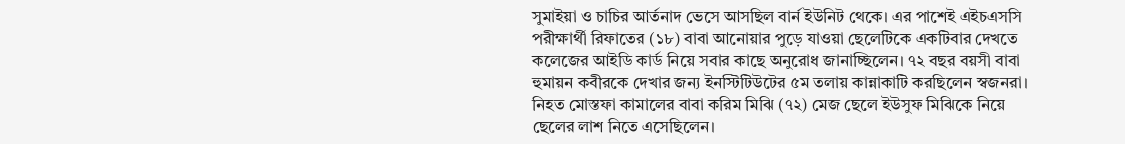সুমাইয়া ও চাচির আর্তনাদ ভেসে আসছিল বার্ন ইউনিট থেকে। এর পাশেই এইচএসসি পরীক্ষার্থী রিফাতের (১৮) বাবা আনোয়ার পুড়ে যাওয়া ছেলেটিকে একটিবার দেখতে কলেজের আইডি কার্ড নিয়ে সবার কাছে অনুরোধ জানাচ্ছিলেন। ৭২ বছর বয়সী বাবা হুমায়ন কবীরকে দেখার জন্য ইনস্টিটিউটের ৫ম তলায় কান্নাকাটি করছিলেন স্বজনরা। নিহত মোস্তফা কামালের বাবা করিম মিঝি (৭২) মেজ ছেলে ইউসুফ মিঝিকে নিয়ে ছেলের লাশ নিতে এসেছিলেন।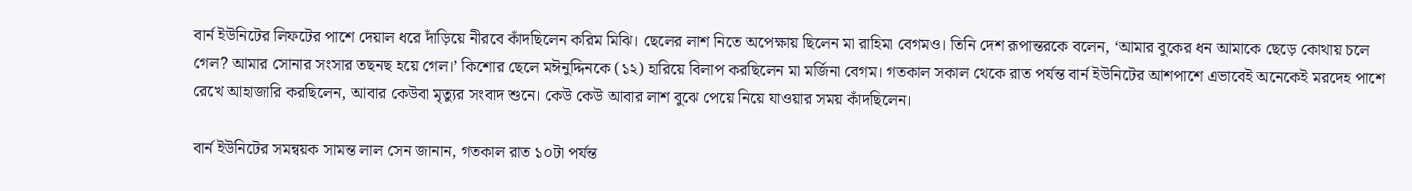বার্ন ইউনিটের লিফটের পাশে দেয়াল ধরে দাঁড়িয়ে নীরবে কাঁদছিলেন করিম মিঝি। ছেলের লাশ নিতে অপেক্ষায় ছিলেন মা রাহিমা বেগমও। তিনি দেশ রূপান্তরকে বলেন, ‘আমার বুকের ধন আমাকে ছেড়ে কোথায় চলে গেল? আমার সোনার সংসার তছনছ হয়ে গেল।’ কিশোর ছেলে মঈনুদ্দিনকে (১২) হারিয়ে বিলাপ করছিলেন মা মর্জিনা বেগম। গতকাল সকাল থেকে রাত পর্যন্ত বার্ন ইউনিটের আশপাশে এভাবেই অনেকেই মরদেহ পাশে রেখে আহাজারি করছিলেন, আবার কেউবা মৃত্যুর সংবাদ শুনে। কেউ কেউ আবার লাশ বুঝে পেয়ে নিয়ে যাওয়ার সময় কাঁদছিলেন।

বার্ন ইউনিটের সমন্বয়ক সামন্ত লাল সেন জানান, গতকাল রাত ১০টা পর্যন্ত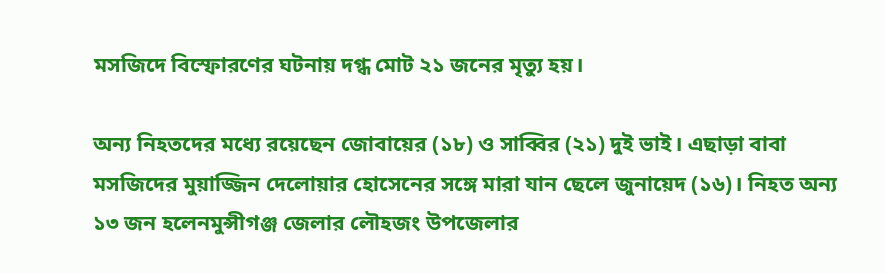মসজিদে বিস্ফোরণের ঘটনায় দগ্ধ মোট ২১ জনের মৃত্যু হয়।

অন্য নিহতদের মধ্যে রয়েছেন জোবায়ের (১৮) ও সাব্বির (২১) দুই ভাই। এছাড়া বাবা মসজিদের মুয়াজ্জিন দেলোয়ার হোসেনের সঙ্গে মারা যান ছেলে জুনায়েদ (১৬)। নিহত অন্য ১৩ জন হলেনমুন্সীগঞ্জ জেলার লৌহজং উপজেলার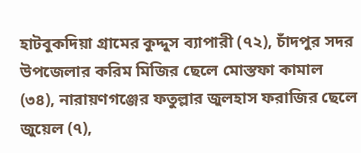হাটবুকদিয়া গ্রামের কুদ্দুস ব্যাপারী (৭২), চাঁদপুর সদর উপজেলার করিম মিজির ছেলে মোস্তফা কামাল (৩৪), নারায়ণগঞ্জের ফতুল্লার জুলহাস ফরাজির ছেলে জুয়েল (৭),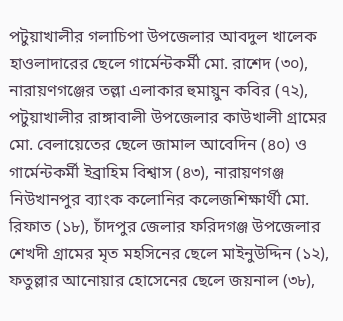পটুয়াখালীর গলাচিপা উপজেলার আবদুল খালেক হাওলাদারের ছেলে গার্মেন্টকর্মী মো. রাশেদ (৩০), নারায়ণগঞ্জের তল্লা এলাকার হুমায়ুন কবির (৭২), পটুয়াখালীর রাঙ্গাবালী উপজেলার কাউখালী গ্রামের মো. বেলায়েতের ছেলে জামাল আবেদিন (৪০) ও গার্মেন্টকর্মী ইব্রাহিম বিশ্বাস (৪৩), নারায়ণগঞ্জ নিউখানপুর ব্যাংক কলোনির কলেজশিক্ষার্থী মো. রিফাত (১৮), চাঁদপুর জেলার ফরিদগঞ্জ উপজেলার শেখদী গ্রামের মৃত মহসিনের ছেলে মাইনুউদ্দিন (১২), ফতুল্লার আনোয়ার হোসেনের ছেলে জয়নাল (৩৮),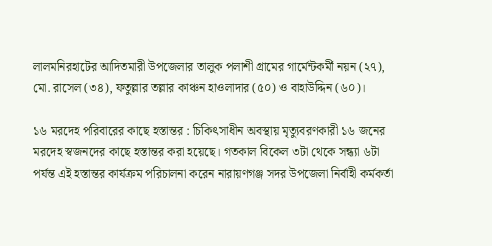লালমনিরহাটের আদিতমারী উপজেলার তালুক পলাশী গ্রামের গার্মেন্টকর্মী নয়ন (২৭), মো. রাসেল (৩৪), ফতুল্লার তল্লার কাঞ্চন হাওলাদার (৫০) ও বাহাউদ্দিন (৬০)।

১৬ মরদেহ পরিবারের কাছে হস্তান্তর : চিকিৎসাধীন অবস্থায় মৃত্যুবরণকারী ১৬ জনের মরদেহ স্বজনদের কাছে হস্তান্তর করা হয়েছে। গতকাল বিকেল ৩টা থেকে সন্ধ্যা ৬টা পর্যন্ত এই হস্তান্তর কার্যক্রম পরিচালনা করেন নারায়ণগঞ্জ সদর উপজেলা নির্বাহী কর্মকর্তা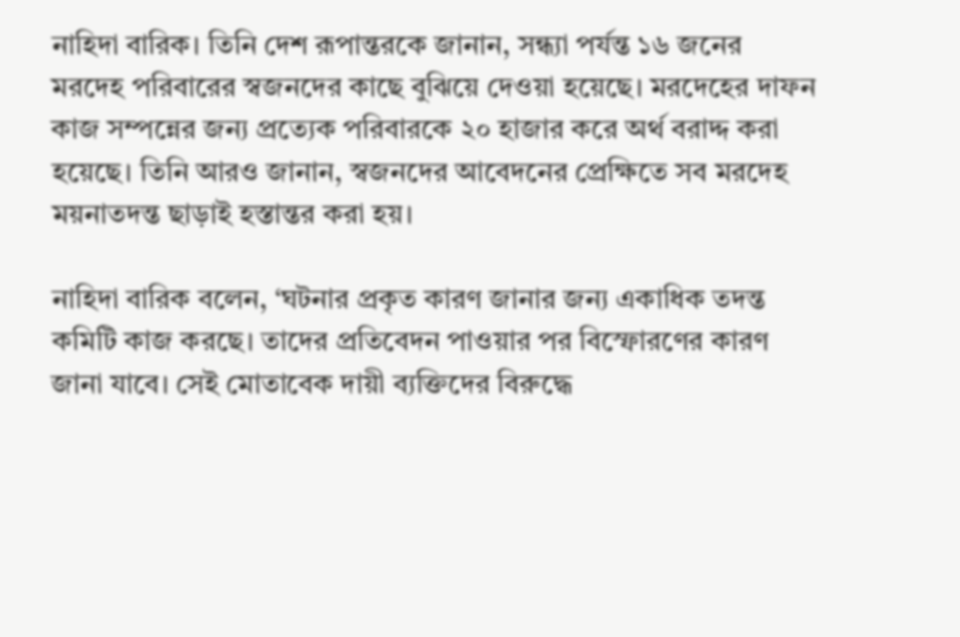নাহিদা বারিক। তিনি দেশ রূপান্তরকে জানান, সন্ধ্যা পর্যন্ত ১৬ জনের মরদেহ পরিবারের স্বজনদের কাছে বুঝিয়ে দেওয়া হয়েছে। মরদেহের দাফন কাজ সম্পন্নের জন্য প্রত্যেক পরিবারকে ২০ হাজার করে অর্থ বরাদ্দ করা হয়েছে। তিনি আরও জানান, স্বজনদের আবেদনের প্রেক্ষিতে সব মরদেহ ময়নাতদন্ত ছাড়াই হস্তান্তর করা হয়।

নাহিদা বারিক বলেন, ‘ঘটনার প্রকৃত কারণ জানার জন্য একাধিক তদন্ত কমিটি কাজ করছে। তাদের প্রতিবেদন পাওয়ার পর বিস্ফোরণের কারণ জানা যাবে। সেই মোতাবেক দায়ী ব্যক্তিদের বিরুদ্ধে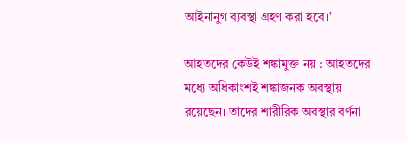আইনানুগ ব্যবস্থা গ্রহণ করা হবে।’

আহতদের কেউই শঙ্কামুক্ত নয় : আহতদের মধ্যে অধিকাংশই শঙ্কাজনক অবস্থায় রয়েছেন। তাদের শারীরিক অবস্থার বর্ণনা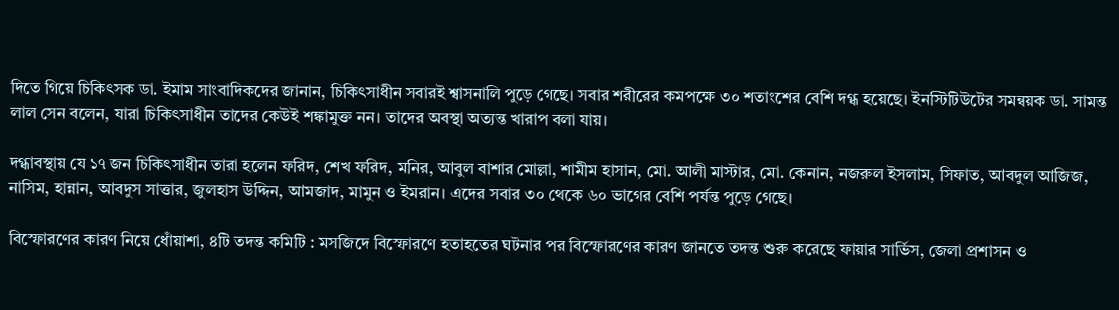দিতে গিয়ে চিকিৎসক ডা. ইমাম সাংবাদিকদের জানান, চিকিৎসাধীন সবারই শ্বাসনালি পুড়ে গেছে। সবার শরীরের কমপক্ষে ৩০ শতাংশের বেশি দগ্ধ হয়েছে। ইনস্টিটিউটের সমন্বয়ক ডা. সামন্ত লাল সেন বলেন, যারা চিকিৎসাধীন তাদের কেউই শঙ্কামুক্ত নন। তাদের অবস্থা অত্যন্ত খারাপ বলা যায়।

দগ্ধাবস্থায় যে ১৭ জন চিকিৎসাধীন তারা হলেন ফরিদ, শেখ ফরিদ, মনির, আবুল বাশার মোল্লা, শামীম হাসান, মো. আলী মাস্টার, মো. কেনান, নজরুল ইসলাম, সিফাত, আবদুল আজিজ, নাসিম, হান্নান, আবদুস সাত্তার, জুলহাস উদ্দিন, আমজাদ, মামুন ও ইমরান। এদের সবার ৩০ থেকে ৬০ ভাগের বেশি পর্যন্ত পুড়ে গেছে।

বিস্ফোরণের কারণ নিয়ে ধোঁয়াশা, ৪টি তদন্ত কমিটি : মসজিদে বিস্ফোরণে হতাহতের ঘটনার পর বিস্ফোরণের কারণ জানতে তদন্ত শুরু করেছে ফায়ার সার্ভিস, জেলা প্রশাসন ও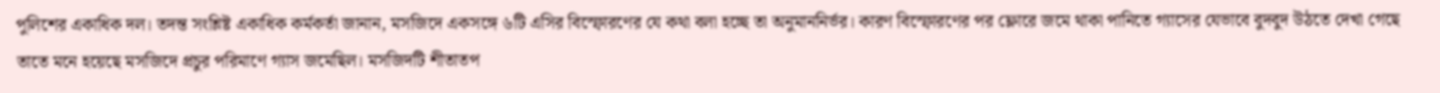পুলিশের একাধিক দল। তদন্ত সংশ্লিষ্ট একাধিক কর্মকর্তা জানান, মসজিদে একসঙ্গে ৬টি এসির বিস্ফোরণের যে কথা বলা হচ্ছে তা অনুমাননির্ভর। কারণ বিস্ফোরণের পর ফ্লোরে জমে থাকা পানিতে গ্যাসের যেভাবে বুদবুদ উঠতে দেখা গেছে তাতে মনে হয়েছে মসজিদে প্রচুর পরিমাণে গ্যাস জমেছিল। মসজিদটি শীতাতপ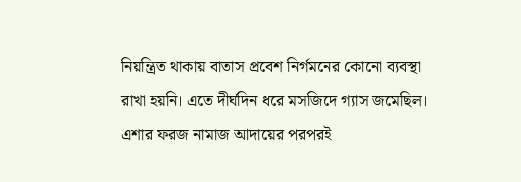নিয়ন্ত্রিত থাকায় বাতাস প্রবেশ নির্গমনের কোনো ব্যবস্থা রাখা হয়নি। এতে দীর্ঘদিন ধরে মসজিদে গ্যাস জমেছিল। এশার ফরজ নামাজ আদায়ের পরপরই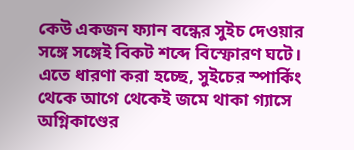কেউ একজন ফ্যান বন্ধের সুইচ দেওয়ার সঙ্গে সঙ্গেই বিকট শব্দে বিস্ফোরণ ঘটে। এতে ধারণা করা হচ্ছে, সুইচের স্পার্কিং থেকে আগে থেকেই জমে থাকা গ্যাসে অগ্নিকাণ্ডের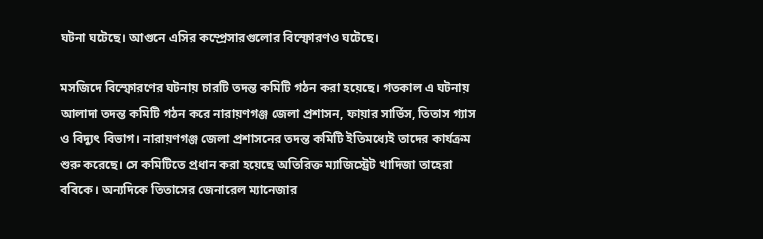ঘটনা ঘটেছে। আগুনে এসির কম্প্রেসারগুলোর বিস্ফোরণও ঘটেছে।

মসজিদে বিস্ফোরণের ঘটনায় চারটি তদন্ত কমিটি গঠন করা হয়েছে। গতকাল এ ঘটনায় আলাদা তদন্ত কমিটি গঠন করে নারায়ণগঞ্জ জেলা প্রশাসন, ফায়ার সার্ভিস, তিতাস গ্যাস ও বিদ্যুৎ বিভাগ। নারায়ণগঞ্জ জেলা প্রশাসনের তদন্ত কমিটি ইতিমধ্যেই তাদের কার্যক্রম শুরু করেছে। সে কমিটিতে প্রধান করা হয়েছে অতিরিক্ত ম্যাজিস্ট্রেট খাদিজা তাহেরা ববিকে। অন্যদিকে তিতাসের জেনারেল ম্যানেজার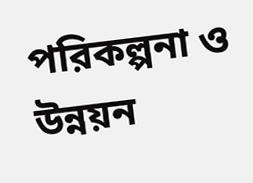পরিকল্পনা ও উন্নয়ন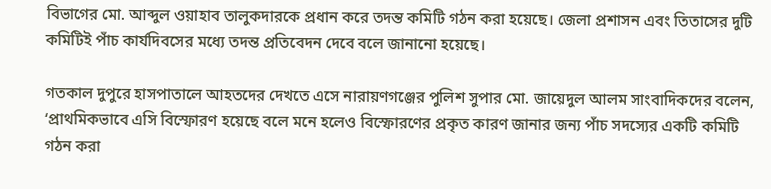বিভাগের মো. আব্দুল ওয়াহাব তালুকদারকে প্রধান করে তদন্ত কমিটি গঠন করা হয়েছে। জেলা প্রশাসন এবং তিতাসের দুটি কমিটিই পাঁচ কার্যদিবসের মধ্যে তদন্ত প্রতিবেদন দেবে বলে জানানো হয়েছে।

গতকাল দুপুরে হাসপাতালে আহতদের দেখতে এসে নারায়ণগঞ্জের পুলিশ সুপার মো. জায়েদুল আলম সাংবাদিকদের বলেন, ‘প্রাথমিকভাবে এসি বিস্ফোরণ হয়েছে বলে মনে হলেও বিস্ফোরণের প্রকৃত কারণ জানার জন্য পাঁচ সদস্যের একটি কমিটি গঠন করা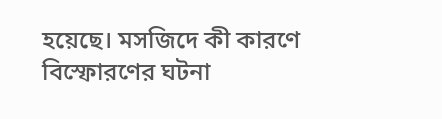হয়েছে। মসজিদে কী কারণে বিস্ফোরণের ঘটনা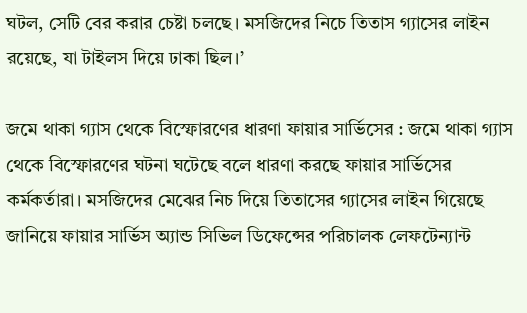ঘটল, সেটি বের করার চেষ্টা চলছে। মসজিদের নিচে তিতাস গ্যাসের লাইন রয়েছে, যা টাইলস দিয়ে ঢাকা ছিল।’

জমে থাকা গ্যাস থেকে বিস্ফোরণের ধারণা ফায়ার সার্ভিসের : জমে থাকা গ্যাস থেকে বিস্ফোরণের ঘটনা ঘটেছে বলে ধারণা করছে ফায়ার সার্ভিসের কর্মকর্তারা। মসজিদের মেঝের নিচ দিয়ে তিতাসের গ্যাসের লাইন গিয়েছে জানিয়ে ফায়ার সার্ভিস অ্যান্ড সিভিল ডিফেন্সের পরিচালক লেফটেন্যান্ট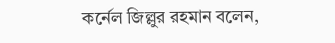কর্নেল জিল্লুর রহমান বলেন,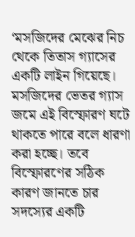‘মসজিদের মেঝের নিচ থেকে তিতাস গ্যাসের একটি লাইন গিয়েছে। মসজিদের ভেতর গ্যাস জমে এই বিস্ফোরণ ঘটে থাকতে পারে বলে ধারণা করা হচ্ছে। তবে বিস্ফোরণের সঠিক কারণ জানতে চার সদস্যের একটি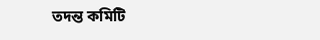তদন্ত কমিটি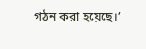গঠন করা হয়েছে।’